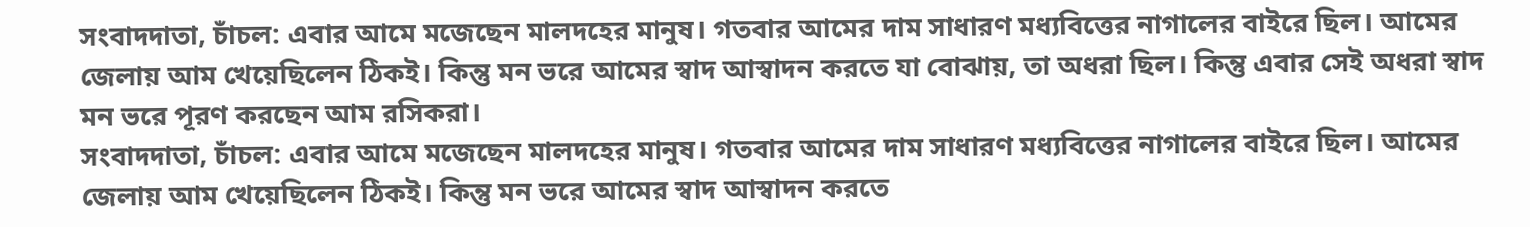সংবাদদাতা, চাঁচল: এবার আমে মজেছেন মালদহের মানুষ। গতবার আমের দাম সাধারণ মধ্যবিত্তের নাগালের বাইরে ছিল। আমের জেলায় আম খেয়েছিলেন ঠিকই। কিন্তু মন ভরে আমের স্বাদ আস্বাদন করতে যা বোঝায়, তা অধরা ছিল। কিন্তু এবার সেই অধরা স্বাদ মন ভরে পূরণ করছেন আম রসিকরা।
সংবাদদাতা, চাঁচল: এবার আমে মজেছেন মালদহের মানুষ। গতবার আমের দাম সাধারণ মধ্যবিত্তের নাগালের বাইরে ছিল। আমের জেলায় আম খেয়েছিলেন ঠিকই। কিন্তু মন ভরে আমের স্বাদ আস্বাদন করতে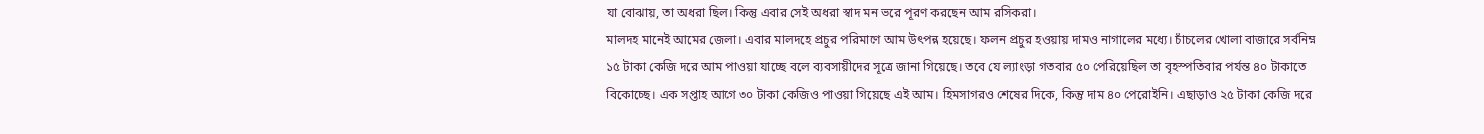যা বোঝায়, তা অধরা ছিল। কিন্তু এবার সেই অধরা স্বাদ মন ভরে পূরণ করছেন আম রসিকরা।
মালদহ মানেই আমের জেলা। এবার মালদহে প্রচুর পরিমাণে আম উৎপন্ন হয়েছে। ফলন প্রচুর হওয়ায় দামও নাগালের মধ্যে। চাঁচলের খোলা বাজারে সর্বনিম্ন ১৫ টাকা কেজি দরে আম পাওয়া যাচ্ছে বলে ব্যবসায়ীদের সূত্রে জানা গিয়েছে। তবে যে ল্যাংড়া গতবার ৫০ পেরিয়েছিল তা বৃহস্পতিবার পর্যন্ত ৪০ টাকাতে বিকোচ্ছে। এক সপ্তাহ আগে ৩০ টাকা কেজিও পাওয়া গিয়েছে এই আম। হিমসাগরও শেষের দিকে, কিন্তু দাম ৪০ পেরোইনি। এছাড়াও ২৫ টাকা কেজি দরে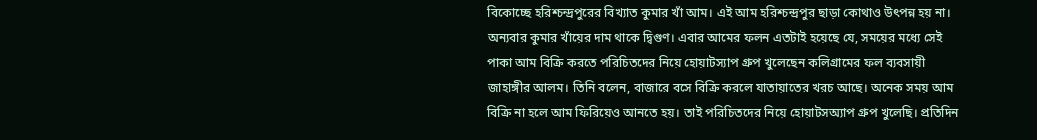বিকোচ্ছে হরিশ্চন্দ্রপুরের বিখ্যাত কুমার খাঁ আম। এই আম হরিশ্চন্দ্রপুর ছাড়া কোথাও উৎপন্ন হয় না। অন্যবার কুমার খাঁয়ের দাম থাকে দ্বিগুণ। এবার আমের ফলন এতটাই হয়েছে যে, সময়ের মধ্যে সেই পাকা আম বিক্রি করতে পরিচিতদের নিয়ে হোয়াটস্যাপ গ্রুপ খুলেছেন কলিগ্রামের ফল ব্যবসায়ী জাহাঙ্গীর আলম। তিনি বলেন, বাজারে বসে বিক্রি করলে যাতায়াতের খরচ আছে। অনেক সময় আম বিক্রি না হলে আম ফিরিয়েও আনতে হয়। তাই পরিচিতদের নিয়ে হোয়াটসঅ্যাপ গ্রুপ খুলেছি। প্রতিদিন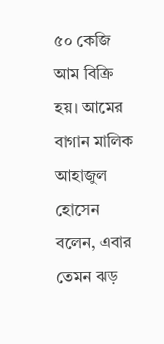৫০ কেজি আম বিক্রি হয়। আমের বাগান মালিক আহাজুল হোসেন বলেন, এবার তেমন ঝড়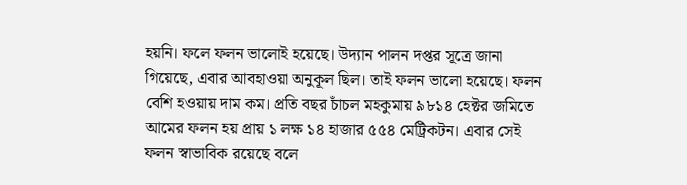হয়নি। ফলে ফলন ভালোই হয়েছে। উদ্যান পালন দপ্তর সূত্রে জানা গিয়েছে, এবার আবহাওয়া অনুকূল ছিল। তাই ফলন ভালো হয়েছে। ফলন বেশি হওয়ায় দাম কম। প্রতি বছর চাঁচল মহকুমায় ৯৮১৪ হেক্টর জমিতে আমের ফলন হয় প্রায় ১ লক্ষ ১৪ হাজার ৫৫৪ মেট্রিকটন। এবার সেই ফলন স্বাভাবিক রয়েছে বলে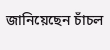জানিয়েছেন চাঁচল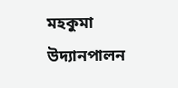মহকুমা উদ্যানপালন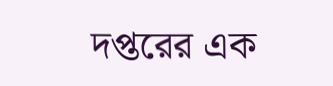দপ্তরের এক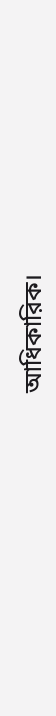আধিকারিক।